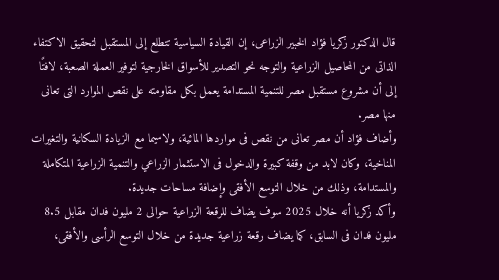قال الدكتور زكريا فؤاد الخبير الزراعى، إن القيادة السياسية تتطلع إلى المستقبل لتحقيق الاكتفاء الذاتى من المحاصيل الزراعية والتوجه نحو التصدير للأسواق الخارجية لتوفير العملة الصعبة، لافتًا إلى أن مشروع مستقبل مصر للتنمية المستدامة يعمل بكل مقاومته على نقص الموارد التى تعانى منها مصر.
وأضاف فؤاد أن مصر تعانى من نقص فى مواردها المائية، ولاسيما مع الزيادة السكانية والتغيرات المناخية، وكان لابد من وقفة كبيرة والدخول فى الاستثمار الزراعي والتنمية الزراعية المتكاملة والمستدامة، وذلك من خلال التوسع الأفقى وإضافة مساحات جديدة.
وأكد زكريا أنه خلال 2025 سوف يضاف للرقعة الزراعية حوالى 2 مليون فدان مقابل 8.5 مليون فدان فى السابق، كما يضاف رقعة زراعية جديدة من خلال التوسع الرأسى والأفقى،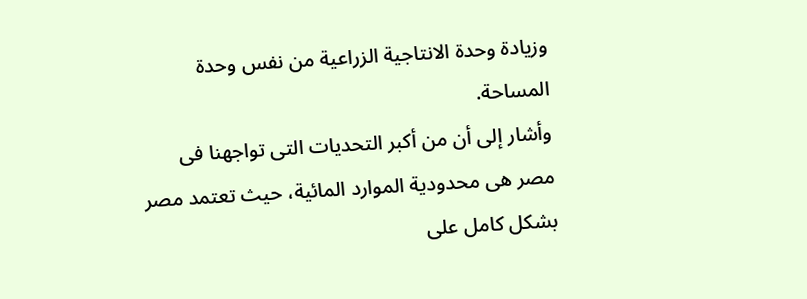وزيادة وحدة الانتاجية الزراعية من نفس وحدة المساحة.
وأشار إلى أن من أكبر التحديات التى تواجهنا فى مصر هى محدودية الموارد المائية، حيث تعتمد مصر بشكل كامل على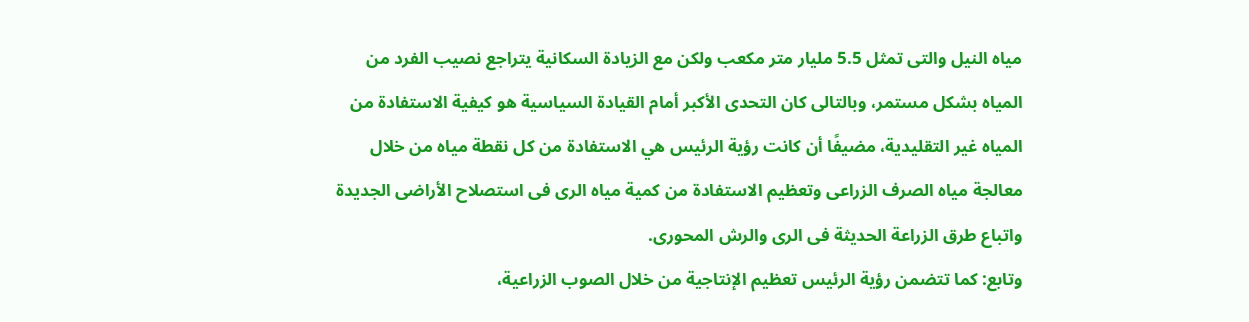مياه النيل والتى تمثل 5.5 مليار متر مكعب ولكن مع الزيادة السكانية يتراجع نصيب الفرد من المياه بشكل مستمر، وبالتالى كان التحدى الأكبر أمام القيادة السياسية هو كيفية الاستفادة من المياه غير التقليدية، مضيفًا أن كانت رؤية الرئيس هي الاستفادة من كل نقطة مياه من خلال معالجة مياه الصرف الزراعى وتعظيم الاستفادة من كمية مياه الرى فى استصلاح الأراضى الجديدة واتباع طرق الزراعة الحديثة فى الرى والرش المحورى.
وتابع: كما تتضمن رؤية الرئيس تعظيم الإنتاجية من خلال الصوب الزراعية،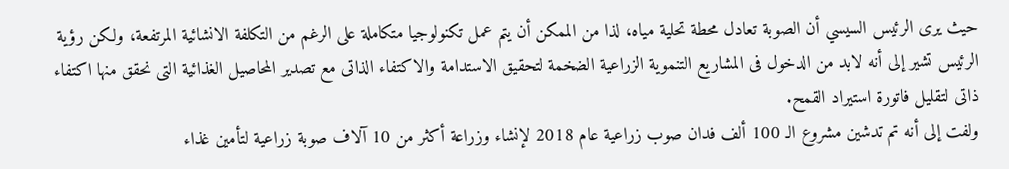حيث يرى الرئيس السيسي أن الصوبة تعادل محطة تحلية مياه، لذا من الممكن أن يتم عمل تكنولوجيا متكاملة على الرغم من التكلفة الانشائية المرتفعة، ولكن رؤية الرئيس تشير إلى أنه لابد من الدخول فى المشاريع التنموية الزراعية الضخمة لتحقيق الاستدامة والاكتفاء الذاتى مع تصدير المحاصيل الغذائية التى نحقق منها اكتفاء ذاتى لتقليل فاتورة استيراد القمح.
ولفت إلى أنه تم تدشين مشروع الـ 100 ألف فدان صوب زراعية عام 2018 لإنشاء وزراعة أكثر من 10 آلاف صوبة زراعية لتأمين غذاء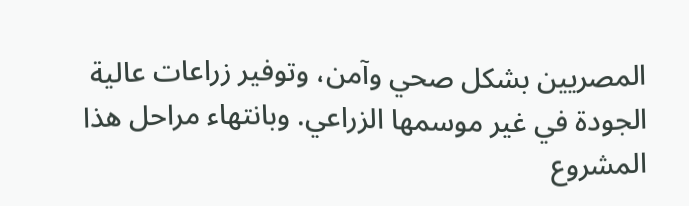المصريين بشكل صحي وآمن، وتوفير زراعات عالية الجودة في غير موسمها الزراعي. وبانتهاء مراحل هذا المشروع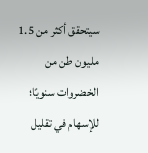سيتحقق أكثر من 1.5 مليون طن من الخضروات سنويًا؛ للإسهام في تقليل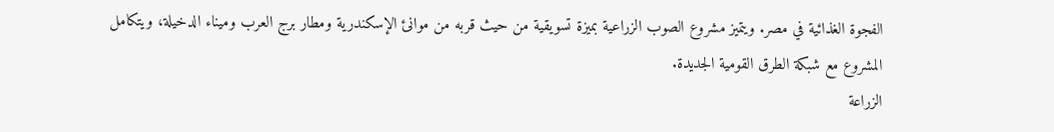الفجوة الغذائية في مصر. ويتميز مشروع الصوب الزراعية بميزة تسويقية من حيث قربه من موانئ الإسكندرية ومطار برج العرب وميناء الدخيلة، ويتكامل المشروع مع شبكة الطرق القومية الجديدة.
الزراعة